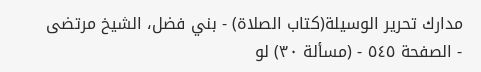مدارك تحرير الوسيلة(كتاب الصلاة) - بني فضل، الشيخ مرتضى - الصفحة ٥٤٥ - (مسألة ٣٠) لو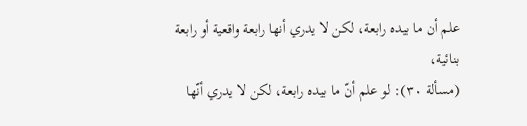علم أن ما بيده رابعة، لكن لا يدري أنها رابعة واقعية أو رابعة بنائية،
(مسألة ٣٠): لو علم أنّ ما بيده رابعة، لكن لا يدري أنّها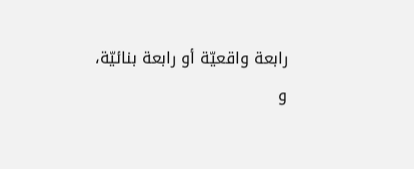رابعة واقعيّة أو رابعة بنائيّة،
و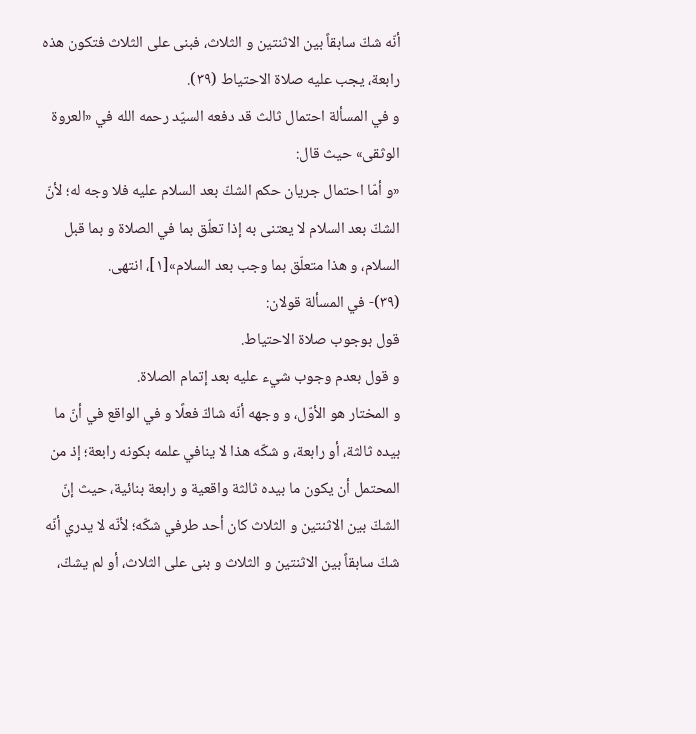أنّه شكّ سابقاً بين الاثنتين و الثلاث، فبنى على الثلاث فتكون هذه رابعة، يجب عليه صلاة الاحتياط (٣٩).
و في المسألة احتمال ثالث قد دفعه السيّد رحمه الله في «العروة الوثقى» حيث قال:
«و أمّا احتمال جريان حكم الشكّ بعد السلام عليه فلا وجه له؛ لأنّ الشكّ بعد السلام لا يعتنى به إذا تعلّق بما في الصلاة و بما قبل السلام، و هذا متعلّق بما وجب بعد السلام»[١]، انتهى.
(٣٩)- في المسألة قولان:
قول بوجوب صلاة الاحتياط.
و قول بعدم وجوب شيء عليه بعد إتمام الصلاة.
و المختار هو الأوّل، و وجهه أنّه شاكّ فعلًا و في الواقع في أنّ ما بيده ثالثة، أو رابعة، و شكّه هذا لا ينافي علمه بكونه رابعة؛ إذ من المحتمل أن يكون ما بيده ثالثة واقعية و رابعة بنائية، حيث إنّ الشكّ بين الاثنتين و الثلاث كان أحد طرفي شكّه؛ لأنّه لا يدري أنّه شكّ سابقاً بين الاثنتين و الثلاث و بنى على الثلاث، أو لم يشكّ،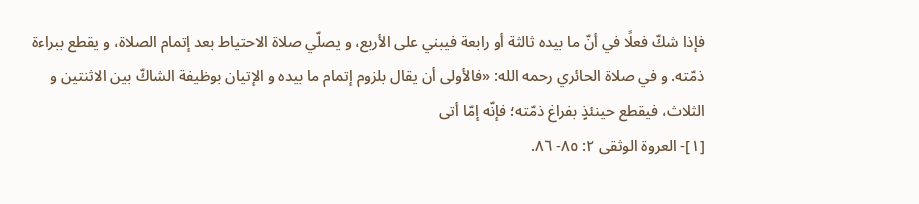فإذا شكّ فعلًا في أنّ ما بيده ثالثة أو رابعة فيبني على الأربع، و يصلّي صلاة الاحتياط بعد إتمام الصلاة، و يقطع ببراءة ذمّته. و في صلاة الحائري رحمه الله: «فالأولى أن يقال بلزوم إتمام ما بيده و الإتيان بوظيفة الشاكّ بين الاثنتين و الثلاث، فيقطع حينئذٍ بفراغ ذمّته؛ فإنّه إمّا أتى
[١]- العروة الوثقى ٢: ٨٥- ٨٦.